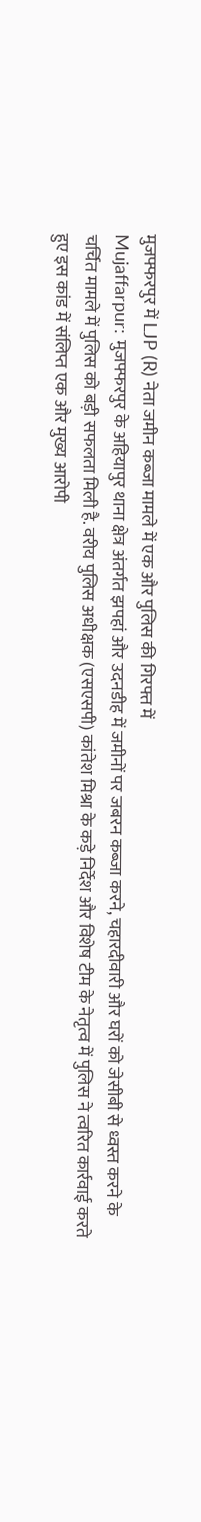मुजफ्फरपुर में LJP (R) नेता जमीन कब्जा मामले में एक और पुलिस की गिरफ्त में
Mujaffarpur: मुजफ्फरपुर के अहियापुर थाना क्षेत्र अंतर्गत झपहां और उदनडीह में जमीनों पर जबरन कब्जा करने, चहारदीवारी और घरों को जेसीबी से ध्वस्त करने के चर्चित मामले में पुलिस को बड़ी सफलता मिली है. वरीय पुलिस अधीक्षक (एसएसपी) कांतेश मिश्रा के कड़े निर्देश और विशेष टीम के नेतृत्व में पुलिस ने त्वरित कार्रवाई करते हुए इस कांड में संलिप्त एक और मुख्य आरोपी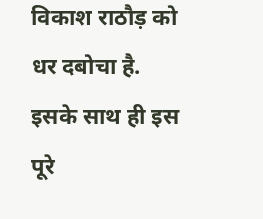विकाश राठौड़ को धर दबोचा है. इसके साथ ही इस पूरे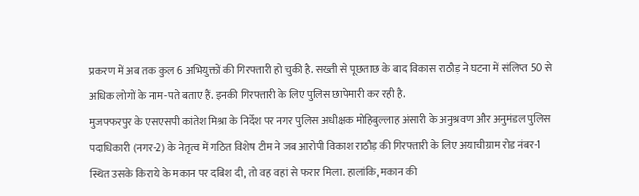प्रकरण में अब तक कुल 6 अभियुक्तों की गिरफ्तारी हो चुकी है. सख्ती से पूछताछ के बाद विकास राठौड़ ने घटना में संलिप्त 50 से अधिक लोगों के नाम-पते बताए हैं. इनकी गिरफ्तारी के लिए पुलिस छापेमारी कर रही है.
मुजफ्फरपुर के एसएसपी कांतेश मिश्रा के निर्देश पर नगर पुलिस अधीक्षक मोहिबुल्लाह अंसारी के अनुश्रवण और अनुमंडल पुलिस पदाधिकारी (नगर-2) के नेतृत्व में गठित विशेष टीम ने जब आरोपी विकाश राठौड़ की गिरफ्तारी के लिए अयाचीग्राम रोड नंबर-1 स्थित उसके किराये के मकान पर दबिश दी, तो वह वहां से फरार मिला. हालांकि, मकान की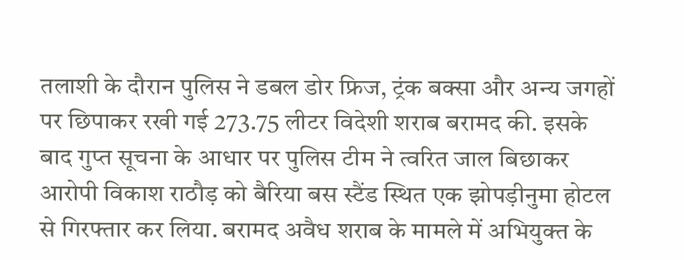तलाशी के दौरान पुलिस ने डबल डोर फ्रिज, ट्रंक बक्सा और अन्य जगहों पर छिपाकर रखी गई 273.75 लीटर विदेशी शराब बरामद की. इसके बाद गुप्त सूचना के आधार पर पुलिस टीम ने त्वरित जाल बिछाकर आरोपी विकाश राठौड़ को बैरिया बस स्टैंड स्थित एक झोपड़ीनुमा होटल से गिरफ्तार कर लिया. बरामद अवैध शराब के मामले में अभियुक्त के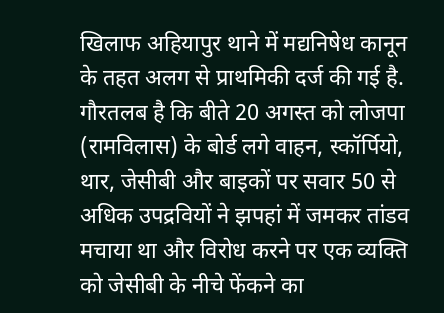खिलाफ अहियापुर थाने में मद्यनिषेध कानून के तहत अलग से प्राथमिकी दर्ज की गई है.
गौरतलब है कि बीते 20 अगस्त को लोजपा (रामविलास) के बोर्ड लगे वाहन, स्कॉर्पियो, थार, जेसीबी और बाइकों पर सवार 50 से अधिक उपद्रवियों ने झपहां में जमकर तांडव मचाया था और विरोध करने पर एक व्यक्ति को जेसीबी के नीचे फेंकने का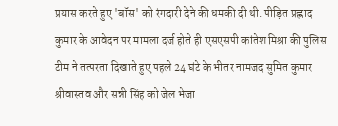प्रयास करते हुए 'बॉस' को रंगदारी देने की धमकी दी थी. पीड़ित प्रह्लाद कुमार के आवेदन पर मामला दर्ज होते ही एसएसपी कांतेश मिश्रा की पुलिस टीम ने तत्परता दिखाते हुए पहले 24 घंटे के भीतर नामजद सुमित कुमार श्रीवास्तव और सन्नी सिंह को जेल भेजा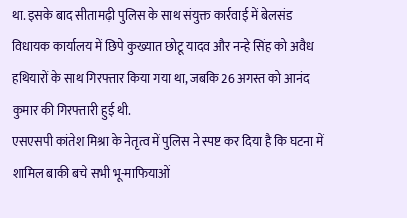था. इसके बाद सीतामढ़ी पुलिस के साथ संयुक्त कार्रवाई में बेलसंड विधायक कार्यालय में छिपे कुख्यात छोटू यादव और नन्हे सिंह को अवैध हथियारों के साथ गिरफ्तार किया गया था, जबकि 26 अगस्त को आनंद कुमार की गिरफ्तारी हुई थी.
एसएसपी कांतेश मिश्रा के नेतृत्व में पुलिस ने स्पष्ट कर दिया है कि घटना में शामिल बाकी बचे सभी भू-माफियाओं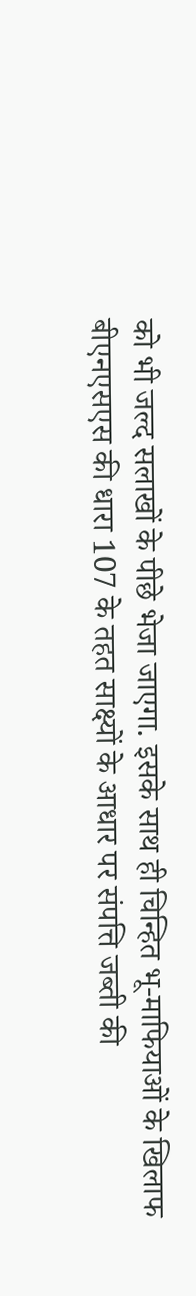को भी जल्द सलाखों के पीछे भेजा जाएगा. इसके साथ ही चिन्हित भू-माफियाओं के खिलाफ बीएनएसएस की धारा 107 के तहत साक्ष्यों के आधार पर संपत्ति जब्ती की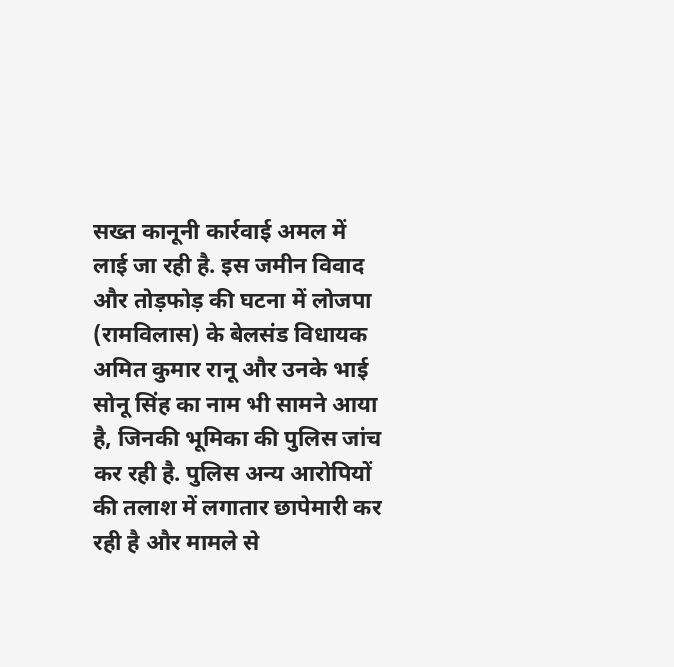सख्त कानूनी कार्रवाई अमल में लाई जा रही है. इस जमीन विवाद और तोड़फोड़ की घटना में लोजपा (रामविलास) के बेलसंड विधायक अमित कुमार रानू और उनके भाई सोनू सिंह का नाम भी सामने आया है, जिनकी भूमिका की पुलिस जांच कर रही है. पुलिस अन्य आरोपियों की तलाश में लगातार छापेमारी कर रही है और मामले से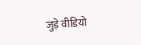जुड़े वीडियो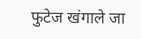फुटेज खंगाले जा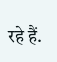रहे हैं.